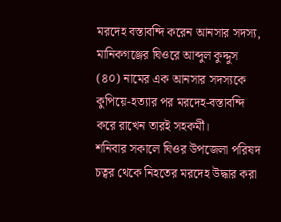মরদেহ বস্তাবন্দি করেন আনসার সদস্য, মানিকগঞ্জের ঘিওরে আব্দুল কুদ্দুস (৪০) নামের এক আনসার সদস্যকে কুপিয়ে-হত্যার পর মরদেহ-বস্তাবন্দি করে রাখেন তারই সহকর্মী।
শনিবার সকালে ঘিওর উপজেলা পরিষদ চত্বর থেকে নিহতের মরদেহ উদ্ধার করা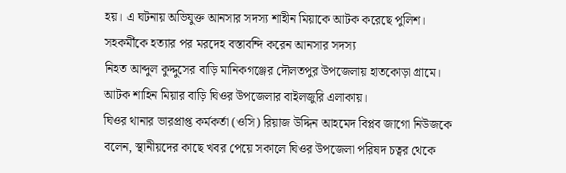হয়। এ ঘটনায় অভিযুক্ত আনসার সদস্য শাহীন মিয়াকে আটক করেছে পুলিশ।
সহকর্মীকে হত্যার পর মরদেহ বস্তাবন্দি করেন আনসার সদস্য
নিহত আব্দুল কুদ্দুসের বাড়ি মানিকগঞ্জের দৌলতপুর উপজেলায় হাতকোড়া গ্রামে। আটক শাহিন মিয়ার বাড়ি ঘিওর উপজেলার বাইলজুরি এলাকায়।
ঘিওর থানার ভারপ্রাপ্ত কর্মকর্তা (ওসি) রিয়াজ উদ্দিন আহমেদ বিপ্লব জাগো নিউজকে বলেন, স্থানীয়দের কাছে খবর পেয়ে সকালে ঘিওর উপজেলা পরিষদ চত্বর থেকে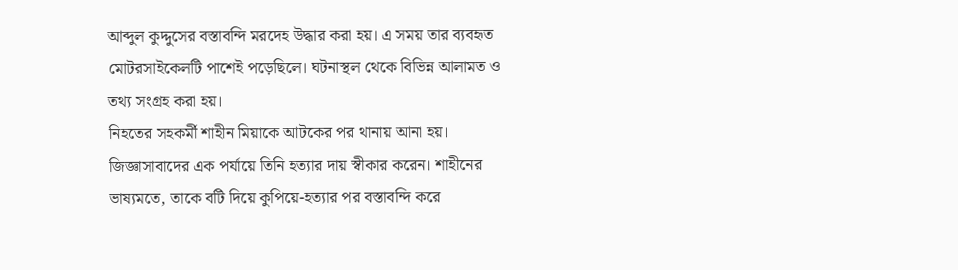আব্দুল কুদ্দুসের বস্তাবন্দি মরদেহ উদ্ধার করা হয়। এ সময় তার ব্যবহৃত মোটরসাইকেলটি পাশেই পড়েছিলে। ঘটনাস্থল থেকে বিভিন্ন আলামত ও তথ্য সংগ্রহ করা হয়।
নিহতের সহকর্মী শাহীন মিয়াকে আটকের পর থানায় আনা হয়। জিজ্ঞাসাবাদের এক পর্যায়ে তিনি হত্যার দায় স্বীকার করেন। শাহীনের ভাষ্যমতে, তাকে বটি দিয়ে কুপিয়ে-হত্যার পর বস্তাবন্দি করে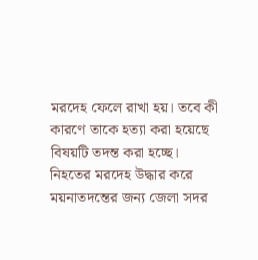মরদেহ ফেলে রাখা হয়। তবে কী কারণে তাকে হত্যা করা হয়েছে বিষয়টি তদন্ত করা হচ্ছে।
নিহতের মরদেহ উদ্ধার করে ময়নাতদন্তের জন্য জেলা সদর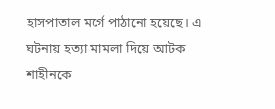হাসপাতাল মর্গে পাঠানো হয়েছে। এ ঘটনায় হত্যা মামলা দিয়ে আটক শাহীনকে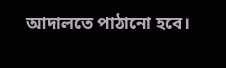আদালতে পাঠানো হবে।